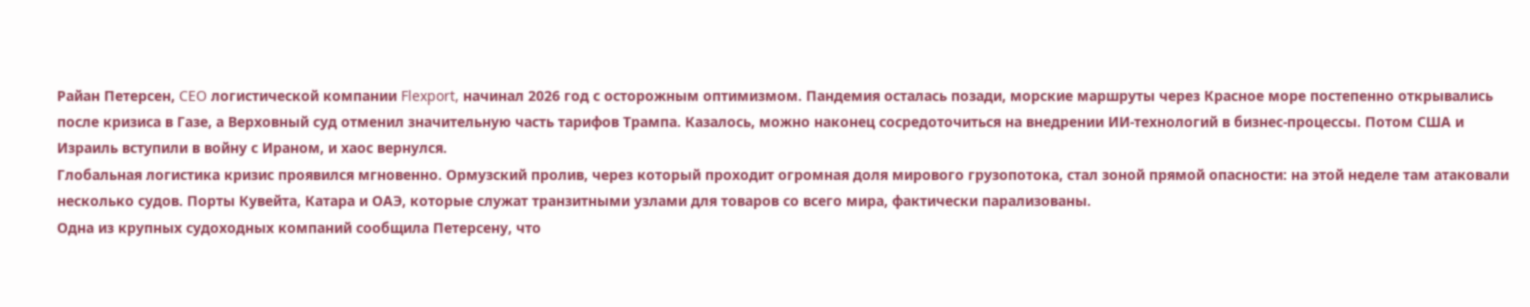Райан Петерсен, CEO логистической компании Flexport, начинал 2026 год с осторожным оптимизмом. Пандемия осталась позади, морские маршруты через Красное море постепенно открывались после кризиса в Газе, а Верховный суд отменил значительную часть тарифов Трампа. Казалось, можно наконец сосредоточиться на внедрении ИИ-технологий в бизнес-процессы. Потом США и Израиль вступили в войну с Ираном, и хаос вернулся.
Глобальная логистика кризис проявился мгновенно. Ормузский пролив, через который проходит огромная доля мирового грузопотока, стал зоной прямой опасности: на этой неделе там атаковали несколько судов. Порты Кувейта, Катара и ОАЭ, которые служат транзитными узлами для товаров со всего мира, фактически парализованы.
Одна из крупных судоходных компаний сообщила Петерсену, что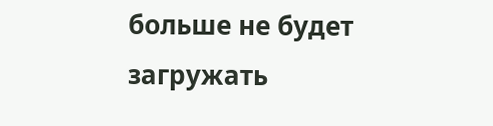больше не будет загружать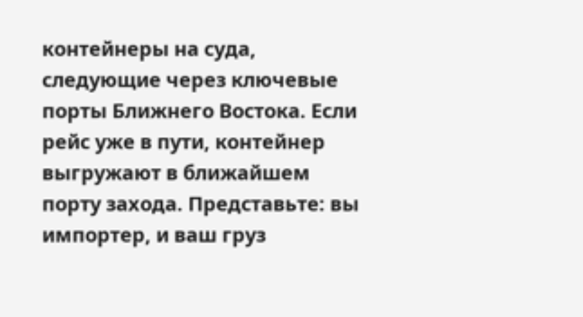контейнеры на суда, следующие через ключевые порты Ближнего Востока. Если рейс уже в пути, контейнер выгружают в ближайшем порту захода. Представьте: вы импортер, и ваш груз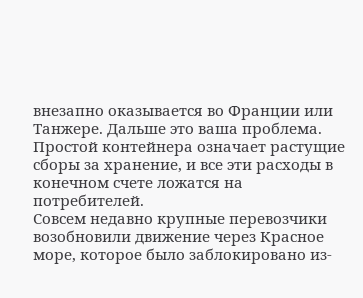внезапно оказывается во Франции или Танжере. Дальше это ваша проблема. Простой контейнера означает растущие сборы за хранение, и все эти расходы в конечном счете ложатся на потребителей.
Совсем недавно крупные перевозчики возобновили движение через Красное море, которое было заблокировано из-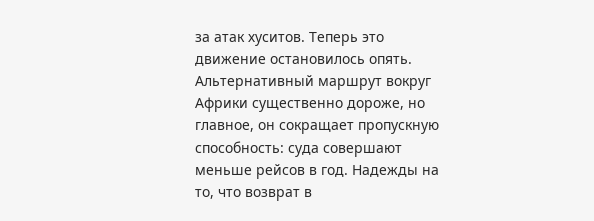за атак хуситов. Теперь это движение остановилось опять. Альтернативный маршрут вокруг Африки существенно дороже, но главное, он сокращает пропускную способность: суда совершают меньше рейсов в год. Надежды на то, что возврат в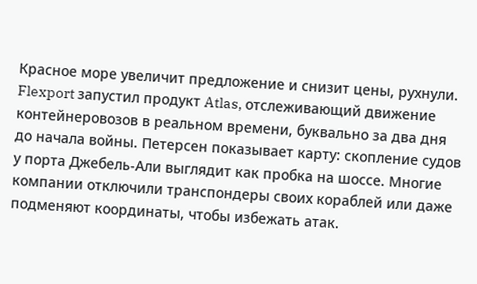Красное море увеличит предложение и снизит цены, рухнули.
Flexport запустил продукт Atlas, отслеживающий движение контейнеровозов в реальном времени, буквально за два дня до начала войны. Петерсен показывает карту: скопление судов у порта Джебель-Али выглядит как пробка на шоссе. Многие компании отключили транспондеры своих кораблей или даже подменяют координаты, чтобы избежать атак.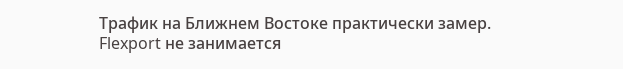Трафик на Ближнем Востоке практически замер.
Flexport не занимается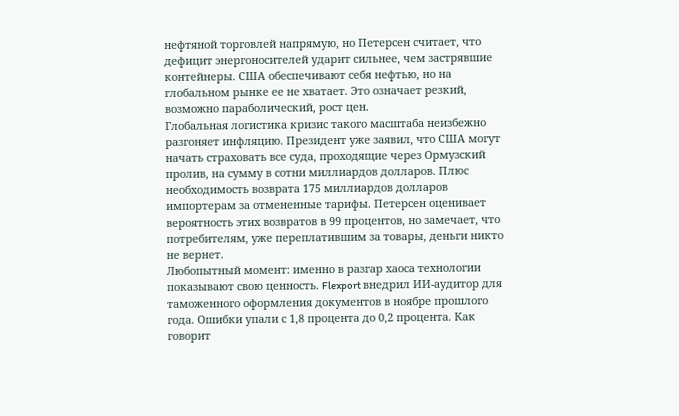нефтяной торговлей напрямую, но Петерсен считает, что дефицит энергоносителей ударит сильнее, чем застрявшие контейнеры. США обеспечивают себя нефтью, но на глобальном рынке ее не хватает. Это означает резкий, возможно параболический, рост цен.
Глобальная логистика кризис такого масштаба неизбежно разгоняет инфляцию. Президент уже заявил, что США могут начать страховать все суда, проходящие через Ормузский пролив, на сумму в сотни миллиардов долларов. Плюс необходимость возврата 175 миллиардов долларов импортерам за отмененные тарифы. Петерсен оценивает вероятность этих возвратов в 99 процентов, но замечает, что потребителям, уже переплатившим за товары, деньги никто не вернет.
Любопытный момент: именно в разгар хаоса технологии показывают свою ценность. Flexport внедрил ИИ-аудитор для таможенного оформления документов в ноябре прошлого года. Ошибки упали с 1,8 процента до 0,2 процента. Как говорит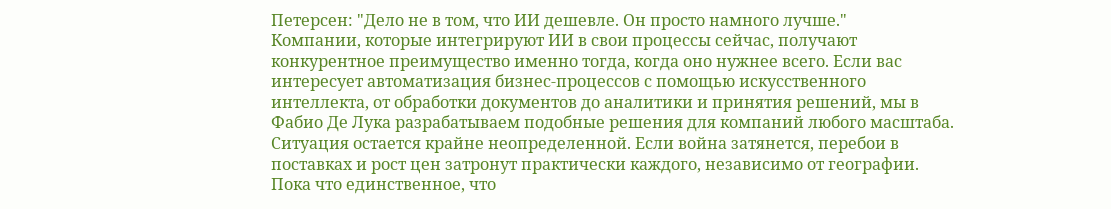Петерсен: "Дело не в том, что ИИ дешевле. Он просто намного лучше."
Компании, которые интегрируют ИИ в свои процессы сейчас, получают конкурентное преимущество именно тогда, когда оно нужнее всего. Если вас интересует автоматизация бизнес-процессов с помощью искусственного интеллекта, от обработки документов до аналитики и принятия решений, мы в Фабио Де Лука разрабатываем подобные решения для компаний любого масштаба.
Ситуация остается крайне неопределенной. Если война затянется, перебои в поставках и рост цен затронут практически каждого, независимо от географии. Пока что единственное, что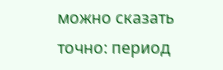можно сказать точно: период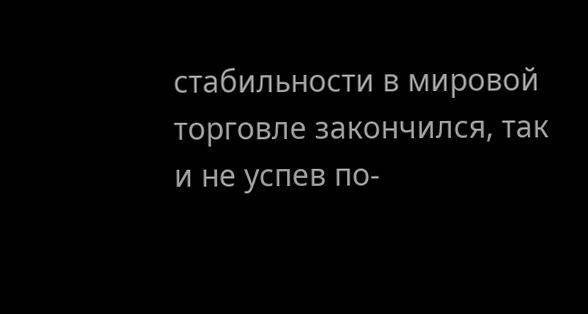стабильности в мировой торговле закончился, так и не успев по-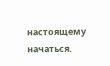настоящему начаться.